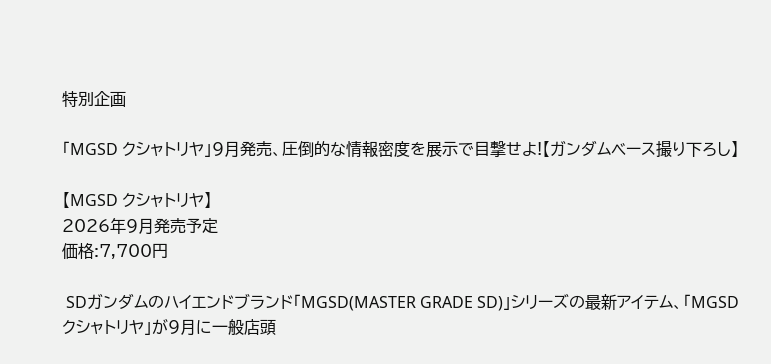特別企画

「MGSD クシャトリヤ」9月発売、圧倒的な情報密度を展示で目撃せよ!【ガンダムベース撮り下ろし】

【MGSD クシャトリヤ】
2026年9月発売予定
価格:7,700円

 SDガンダムのハイエンドブランド「MGSD(MASTER GRADE SD)」シリーズの最新アイテム、「MGSD クシャトリヤ」が9月に一般店頭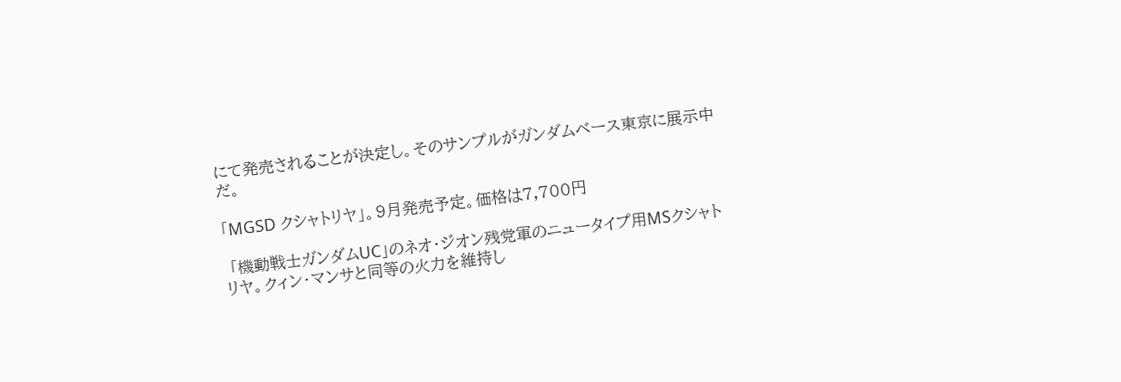にて発売されることが決定し。そのサンプルがガンダムベース東京に展示中だ。

「MGSD クシャトリヤ」。9月発売予定。価格は7,700円

 「機動戦士ガンダムUC」のネオ・ジオン残党軍のニュータイプ用MSクシャトリヤ。クィン・マンサと同等の火力を維持し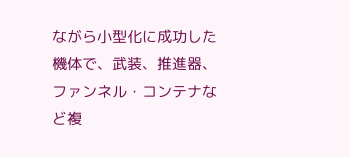ながら小型化に成功した機体で、武装、推進器、ファンネル・コンテナなど複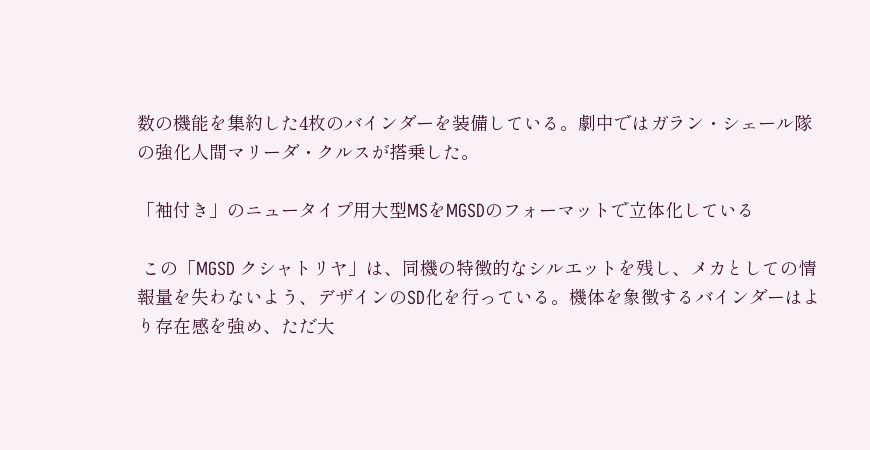数の機能を集約した4枚のバインダーを装備している。劇中ではガラン・シェール隊の強化人間マリーダ・クルスが搭乗した。

「袖付き」のニュータイプ用大型MSをMGSDのフォーマットで立体化している

 この「MGSD クシャトリヤ」は、同機の特徴的なシルエットを残し、メカとしての情報量を失わないよう、デザインのSD化を行っている。機体を象徴するバインダーはより存在感を強め、ただ大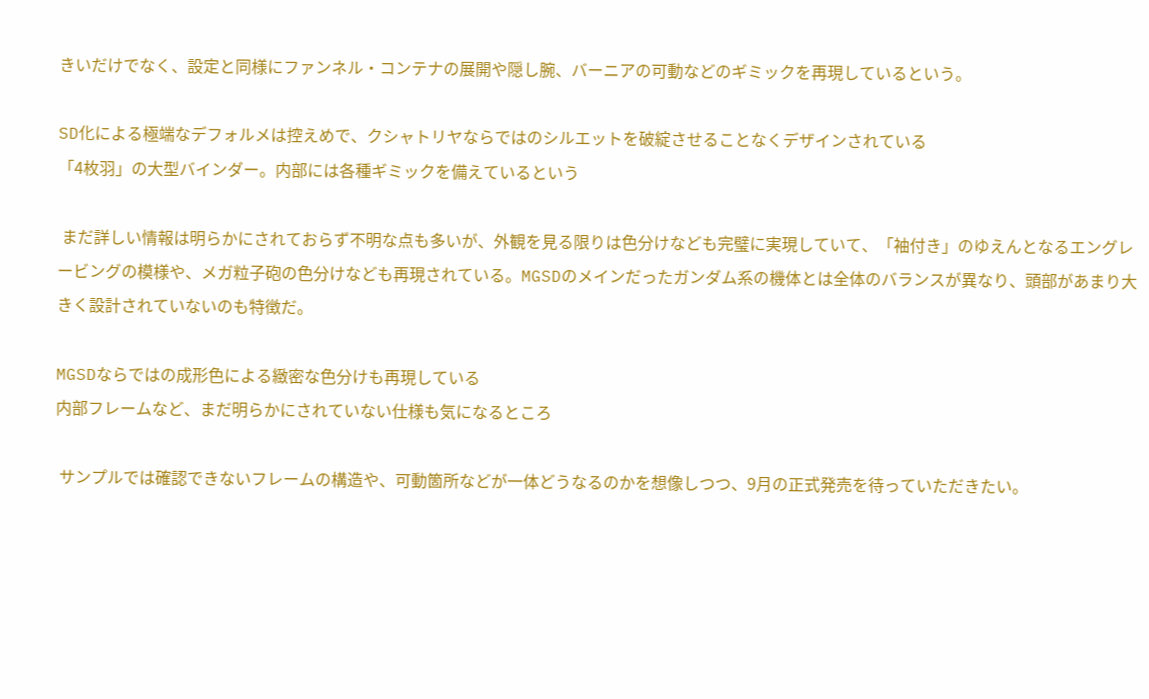きいだけでなく、設定と同様にファンネル・コンテナの展開や隠し腕、バーニアの可動などのギミックを再現しているという。

SD化による極端なデフォルメは控えめで、クシャトリヤならではのシルエットを破綻させることなくデザインされている
「4枚羽」の大型バインダー。内部には各種ギミックを備えているという

 まだ詳しい情報は明らかにされておらず不明な点も多いが、外観を見る限りは色分けなども完璧に実現していて、「袖付き」のゆえんとなるエングレービングの模様や、メガ粒子砲の色分けなども再現されている。MGSDのメインだったガンダム系の機体とは全体のバランスが異なり、頭部があまり大きく設計されていないのも特徴だ。

MGSDならではの成形色による緻密な色分けも再現している
内部フレームなど、まだ明らかにされていない仕様も気になるところ

 サンプルでは確認できないフレームの構造や、可動箇所などが一体どうなるのかを想像しつつ、9月の正式発売を待っていただきたい。